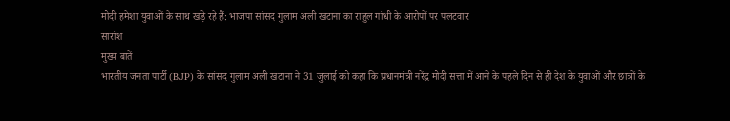मोदी हमेशा युवाओं के साथ खड़े रहे हैं: भाजपा सांसद गुलाम अली खटाना का राहुल गांधी के आरोपों पर पलटवार
सारांश
मुख्य बातें
भारतीय जनता पार्टी (BJP) के सांसद गुलाम अली खटाना ने 31 जुलाई को कहा कि प्रधानमंत्री नरेंद्र मोदी सत्ता में आने के पहले दिन से ही देश के युवाओं और छात्रों के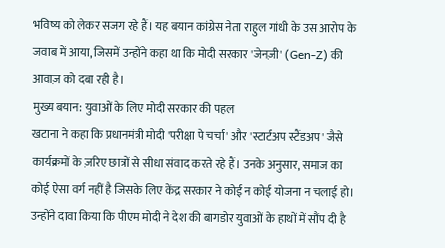भविष्य को लेकर सजग रहे हैं। यह बयान कांग्रेस नेता राहुल गांधी के उस आरोप के जवाब में आया, जिसमें उन्होंने कहा था कि मोदी सरकार 'जेनज़ी' (Gen-Z) की आवाज़ को दबा रही है।
मुख्य बयान: युवाओं के लिए मोदी सरकार की पहल
खटाना ने कहा कि प्रधानमंत्री मोदी 'परीक्षा पे चर्चा' और 'स्टार्टअप स्टैंडअप' जैसे कार्यक्रमों के ज़रिए छात्रों से सीधा संवाद करते रहे हैं। उनके अनुसार, समाज का कोई ऐसा वर्ग नहीं है जिसके लिए केंद्र सरकार ने कोई न कोई योजना न चलाई हो।
उन्होंने दावा किया कि पीएम मोदी ने देश की बागडोर युवाओं के हाथों में सौंप दी है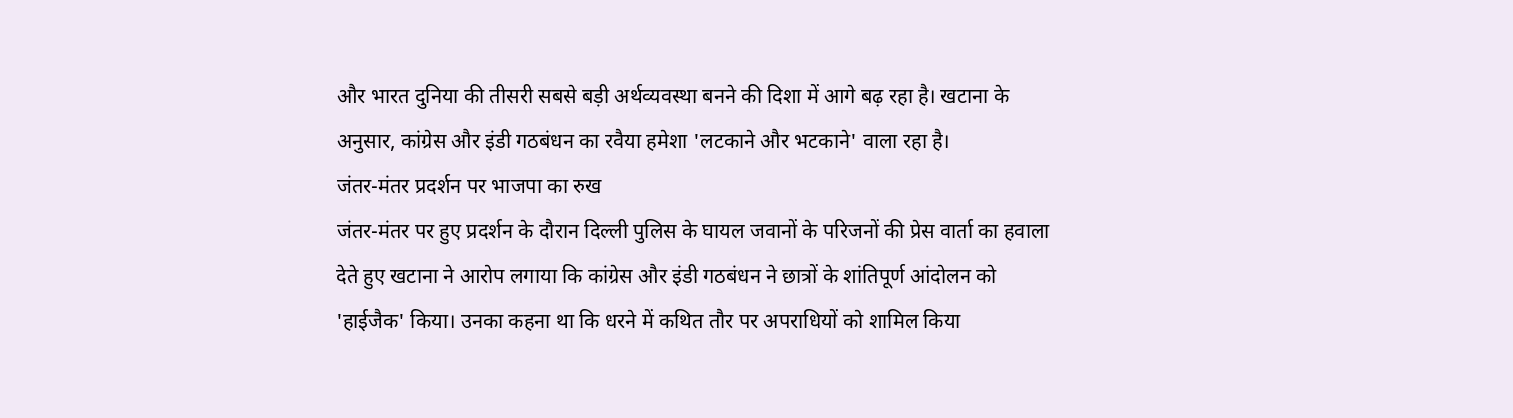और भारत दुनिया की तीसरी सबसे बड़ी अर्थव्यवस्था बनने की दिशा में आगे बढ़ रहा है। खटाना के अनुसार, कांग्रेस और इंडी गठबंधन का रवैया हमेशा 'लटकाने और भटकाने' वाला रहा है।
जंतर-मंतर प्रदर्शन पर भाजपा का रुख
जंतर-मंतर पर हुए प्रदर्शन के दौरान दिल्ली पुलिस के घायल जवानों के परिजनों की प्रेस वार्ता का हवाला देते हुए खटाना ने आरोप लगाया कि कांग्रेस और इंडी गठबंधन ने छात्रों के शांतिपूर्ण आंदोलन को 'हाईजैक' किया। उनका कहना था कि धरने में कथित तौर पर अपराधियों को शामिल किया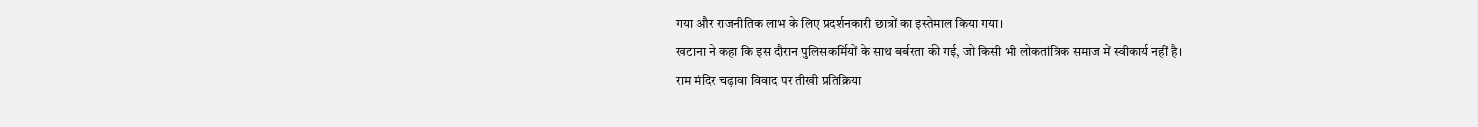गया और राजनीतिक लाभ के लिए प्रदर्शनकारी छात्रों का इस्तेमाल किया गया।
खटाना ने कहा कि इस दौरान पुलिसकर्मियों के साथ बर्बरता की गई, जो किसी भी लोकतांत्रिक समाज में स्वीकार्य नहीं है।
राम मंदिर चढ़ावा विवाद पर तीखी प्रतिक्रिया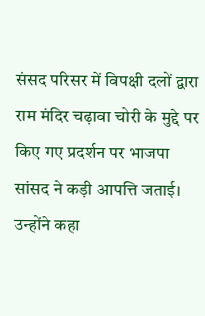संसद परिसर में विपक्षी दलों द्वारा राम मंदिर चढ़ावा चोरी के मुद्दे पर किए गए प्रदर्शन पर भाजपा सांसद ने कड़ी आपत्ति जताई। उन्होंने कहा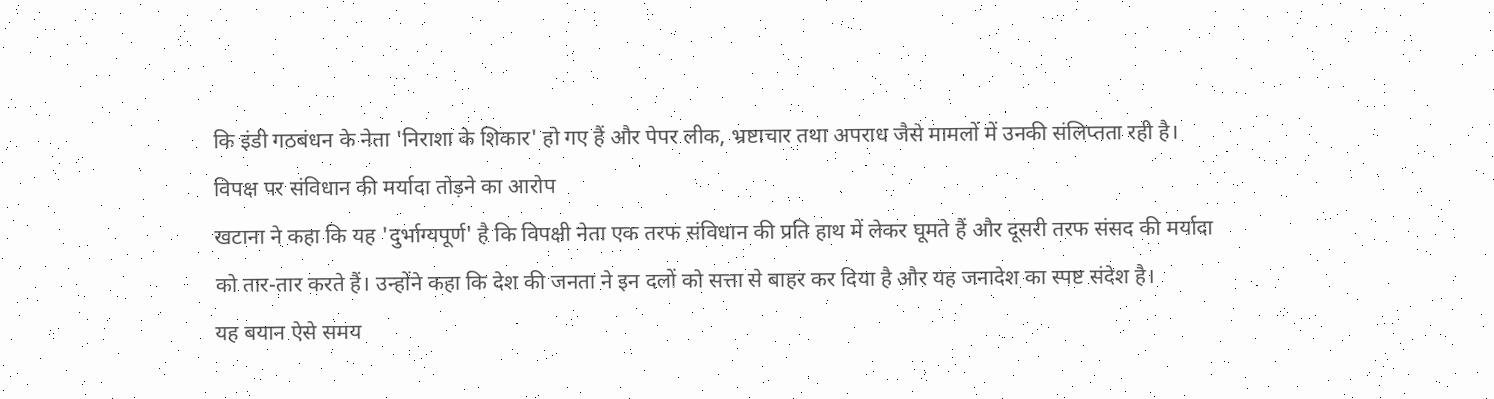कि इंडी गठबंधन के नेता 'निराशा के शिकार' हो गए हैं और पेपर लीक, भ्रष्टाचार तथा अपराध जैसे मामलों में उनकी संलिप्तता रही है।
विपक्ष पर संविधान की मर्यादा तोड़ने का आरोप
खटाना ने कहा कि यह 'दुर्भाग्यपूर्ण' है कि विपक्षी नेता एक तरफ संविधान की प्रति हाथ में लेकर घूमते हैं और दूसरी तरफ संसद की मर्यादा को तार-तार करते हैं। उन्होंने कहा कि देश की जनता ने इन दलों को सत्ता से बाहर कर दिया है और यह जनादेश का स्पष्ट संदेश है।
यह बयान ऐसे समय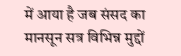में आया है जब संसद का मानसून सत्र विभिन्न मुद्दों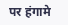पर हंगामे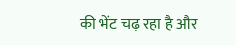की भेंट चढ़ रहा है और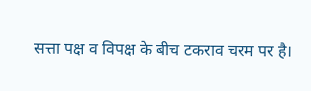सत्ता पक्ष व विपक्ष के बीच टकराव चरम पर है।